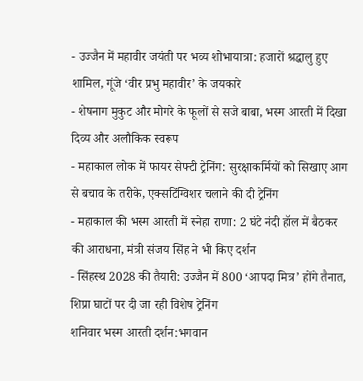- उज्जैन में महावीर जयंती पर भव्य शोभायात्रा: हजारों श्रद्धालु हुए शामिल, गूंजे ‘वीर प्रभु महावीर’ के जयकारे
- शेषनाग मुकुट और मोगरे के फूलों से सजे बाबा, भस्म आरती में दिखा दिव्य और अलौकिक स्वरूप
- महाकाल लोक में फायर सेफ्टी ट्रेनिंग: सुरक्षाकर्मियों को सिखाए आग से बचाव के तरीके, एक्सटिंग्विशर चलाने की दी ट्रेनिंग
- महाकाल की भस्म आरती में स्नेहा राणा: 2 घंटे नंदी हॉल में बैठकर की आराधना, मंत्री संजय सिंह ने भी किए दर्शन
- सिंहस्थ 2028 की तैयारी: उज्जैन में 800 ‘आपदा मित्र’ होंगे तैनात, शिप्रा घाटों पर दी जा रही विशेष ट्रेनिंग
शनिवार भस्म आरती दर्शन:भगवान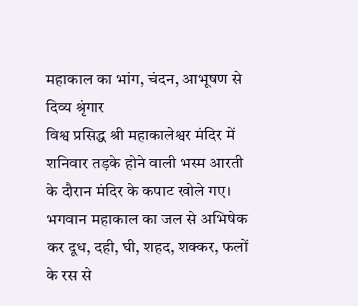महाकाल का भांग, चंदन, आभूषण से दिव्य श्रृंगार
विश्व प्रसिद्ध श्री महाकालेश्वर मंदिर में शनिवार तड़के होने वाली भस्म आरती के दौरान मंदिर के कपाट खोले गए। भगवान महाकाल का जल से अभिषेक कर दूध, दही, घी, शहद, शक्कर, फलों के रस से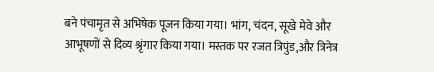बने पंचामृत से अभिषेक पूजन किया गया। भांग, चंदन, सूखे मेवे और आभूषणों से दिव्य श्रृंगार किया गया। मस्तक पर रजत त्रिपुंड,और त्रिनेत्र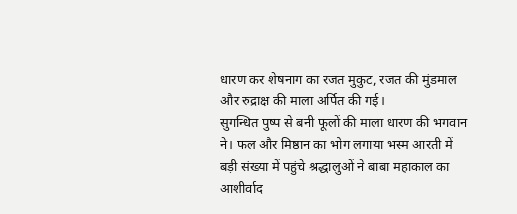धारण कर शेषनाग का रजत मुकुट, रजत की मुंडमाल और रुद्राक्ष की माला अर्पित की गई।
सुगन्धित पुष्प से बनी फूलों की माला धारण की भगवान ने। फल और मिष्ठान का भोग लगाया भस्म आरती में बड़ी संख्या में पहुंचे श्रद्धालुओं ने बाबा महाकाल का आशीर्वाद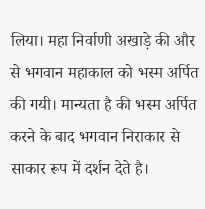लिया। महा निर्वाणी अखाड़े की और से भगवान महाकाल को भस्म अर्पित की गयी। मान्यता है की भस्म अर्पित करने के बाद भगवान निराकार से साकार रूप में दर्शन देते है।